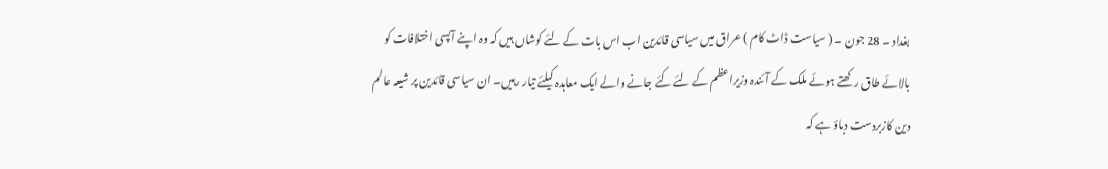بغداد ۔ 28 جون ۔ ( سیاست ڈاٹ کام ) عراق میں سیاسی قائدین اب اس بات کے لئے کوشاں ہیں کہ وہ اپنے آپسی اختلافات کو بالائے طاق رکھتے ہوئے ملک کے آئندہ وزیراعظم کے لئے کئے جانے والے ایک معاہدہ کیلئے تیار رہیں۔ ان سیاسی قائدین پر شیعہ عالم دین کازبردست دباؤ ہے کہ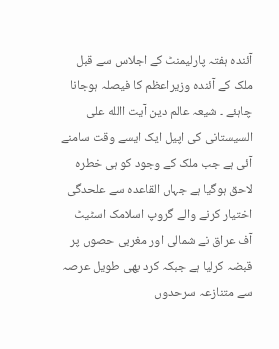آئندہ ہفتہ پارلیمنٹ کے اجلاس سے قبل ملک کے آئندہ وزیراعظم کا فیصلہ ہوجانا چاہئے ۔ شیعہ عالم دین آیت االله علی السیستانی کی اپیل ایک ایسے وقت سامنے آئی ہے جب ملک کے وجود کو ہی خطرہ لاحق ہوگیا ہے جہاں القاعدہ سے علحدگی اختیار کرنے والے گروپ اسلامک اسٹیٹ آف عراق نے شمالی اور مغربی حصوں پر قبضہ کرلیا ہے جبکہ کرد بھی طویل عرصہ سے متنازعہ سرحدوں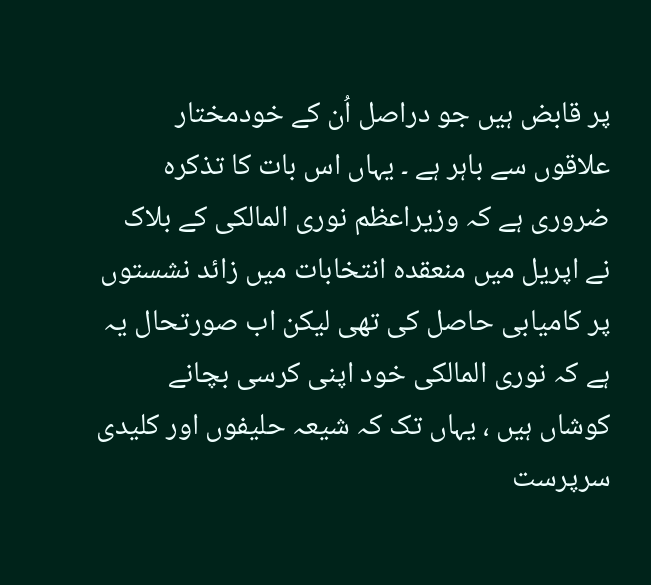پر قابض ہیں جو دراصل اُن کے خودمختار علاقوں سے باہر ہے ۔ یہاں اس بات کا تذکرہ ضروری ہے کہ وزیراعظم نوری المالکی کے بلاک نے اپریل میں منعقدہ انتخابات میں زائد نشستوں پر کامیابی حاصل کی تھی لیکن اب صورتحال یہ ہے کہ نوری المالکی خود اپنی کرسی بچانے کوشاں ہیں ، یہاں تک کہ شیعہ حلیفوں اور کلیدی سرپرست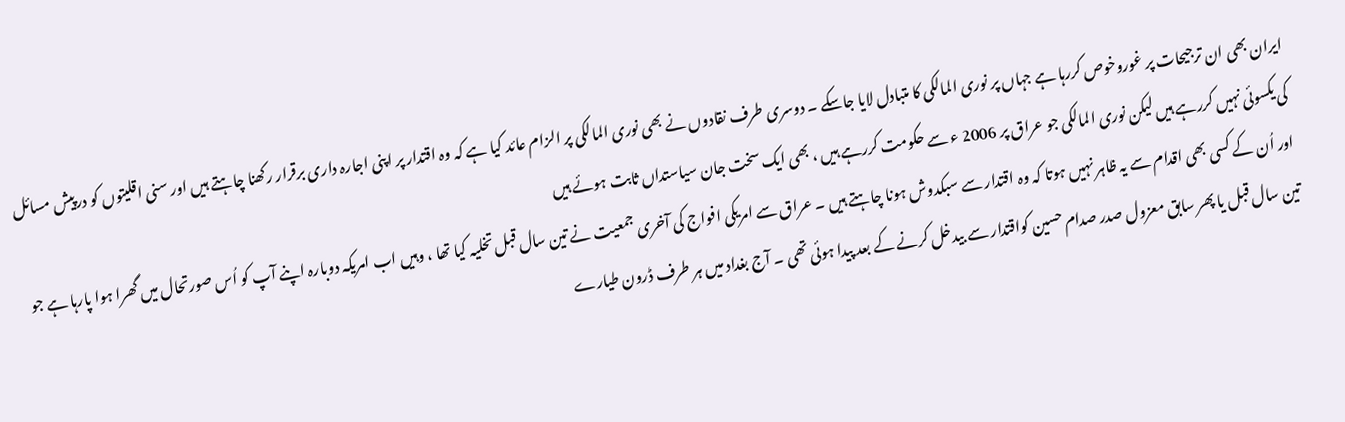ایران بھی ان ترجیحات پر غوروخوص کررہا ہے جہاں پر نوری المالکی کا متبادل لایا جاسکے ۔ دوسری طرف نقادوں نے بھی نوری المالکی پر الزام عائد کیا ہے کہ وہ اقتدار پر اپنی اجارہ داری برقرار رکھنا چاہتے ہیں اور سنی اقلیتوں کو درپیش مسائل کی یکسوئی نہیں کررہے ہیں لیکن نوری المالکی جو عراق پر 2006 ء سے حکومت کررہے ہیں ، بھی ایک سخت جان سیاستداں ثابت ہوئے ہیں
اور اُن کے کسی بھی اقدام سے یہ ظاہر نہیں ہوتا کہ وہ اقتدار سے سبکدوش ہونا چاہتے ہیں ۔ عراق سے امریکی افواج کی آخری جمعیت نے تین سال قبل تخلیہ کیا تھا ، وہیں اب امریکہ دوبارہ اپنے آپ کو اُس صورتحال میں گھرا ہوا پارہا ہے جو تین سال قبل یا پھر سابق معزول صدر صدام حسین کواقتدار سے بیدخل کرنے کے بعد پیدا ہوئی تھی ۔ آج بغداد میں ہر طرف ڈرون طیارے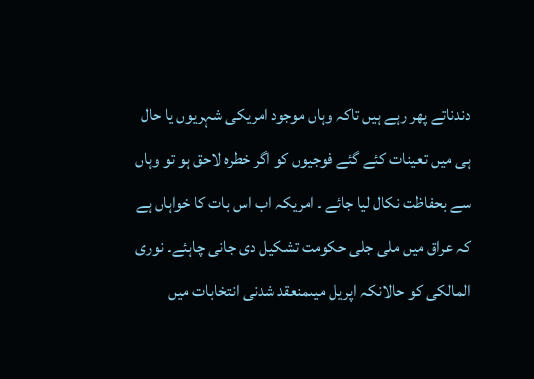دندناتے پھر رہے ہیں تاکہ وہاں موجود امریکی شہریوں یا حال ہی میں تعینات کئے گئے فوجیوں کو اگر خطرہ لاحق ہو تو وہاں سے بحفاظت نکال لیا جائے ۔ امریکہ اب اس بات کا خواہاں ہے کہ عراق میں ملی جلی حکومت تشکیل دی جانی چاہئے۔ نوری المالکی کو حالانکہ اپریل میںمنعقد شدنی انتخابات میں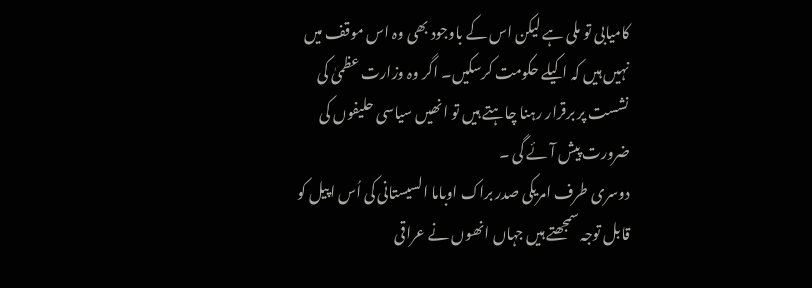کامیابی تو ملی ہے لیکن اس کے باوجود بھی وہ اس موقف میں نہیں ہیں کہ اکیلے حکومت کرسکیں۔ اگر وہ وزارت عظمیٰ کی نشست پر برقرار رہنا چاہتے ہیں تو انھیں سیاسی حلیفوں کی ضرورت پیش آئے گی ۔
دوسری طرف امریکی صدر براک اوباما السیستانی کی اُس اپیل کو قابل توجہ سمجھتے ہیں جہاں انھوں نے عراقی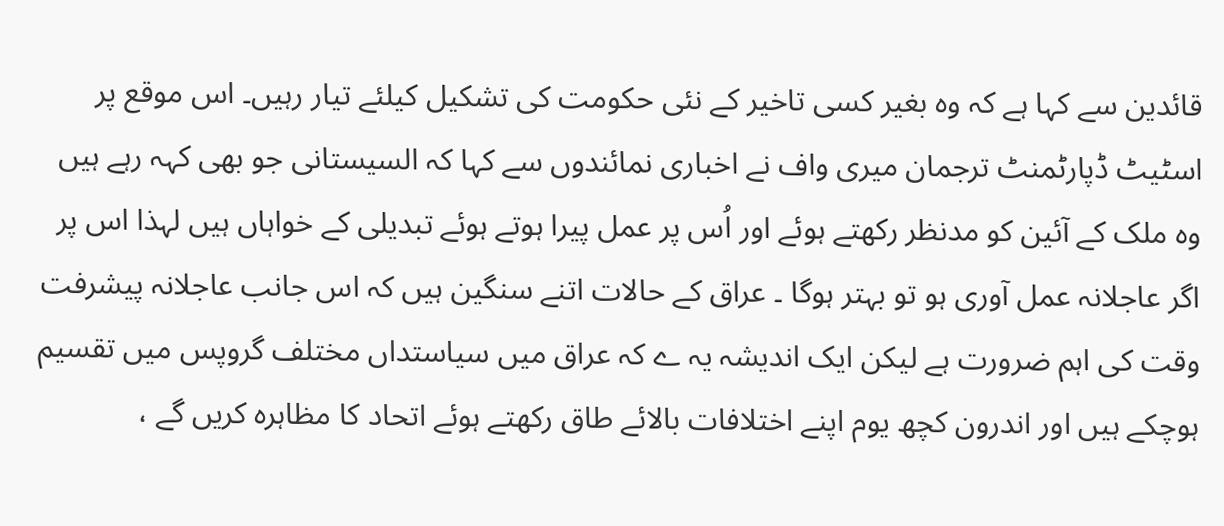قائدین سے کہا ہے کہ وہ بغیر کسی تاخیر کے نئی حکومت کی تشکیل کیلئے تیار رہیں۔ اس موقع پر اسٹیٹ ڈپارٹمنٹ ترجمان میری واف نے اخباری نمائندوں سے کہا کہ السیستانی جو بھی کہہ رہے ہیں وہ ملک کے آئین کو مدنظر رکھتے ہوئے اور اُس پر عمل پیرا ہوتے ہوئے تبدیلی کے خواہاں ہیں لہذا اس پر اگر عاجلانہ عمل آوری ہو تو بہتر ہوگا ۔ عراق کے حالات اتنے سنگین ہیں کہ اس جانب عاجلانہ پیشرفت وقت کی اہم ضرورت ہے لیکن ایک اندیشہ یہ ے کہ عراق میں سیاستداں مختلف گروپس میں تقسیم ہوچکے ہیں اور اندرون کچھ یوم اپنے اختلافات بالائے طاق رکھتے ہوئے اتحاد کا مظاہرہ کریں گے ،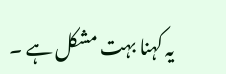یہ کہنا بہت مشکل ہے ۔